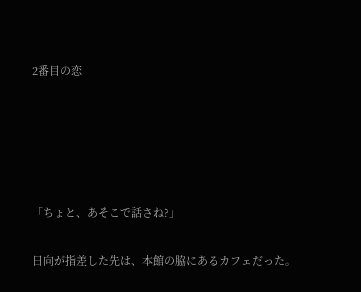2番目の恋





「ちょと、あそこで話さね?」

日向が指差した先は、本館の脇にあるカフェだった。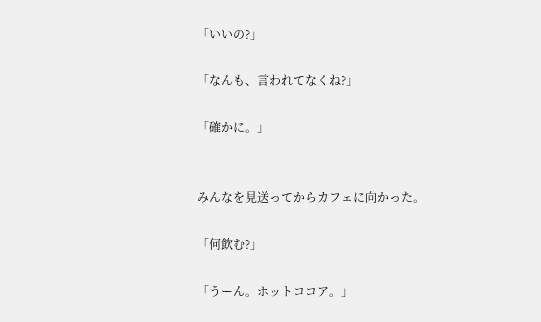「いいの?」

「なんも、言われてなくね?」

「確かに。」


みんなを見送ってからカフェに向かった。

「何飲む?」

「うーん。ホットココア。」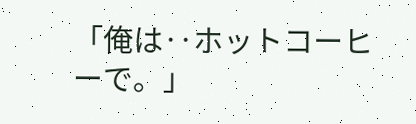「俺は‥ホットコーヒーで。」